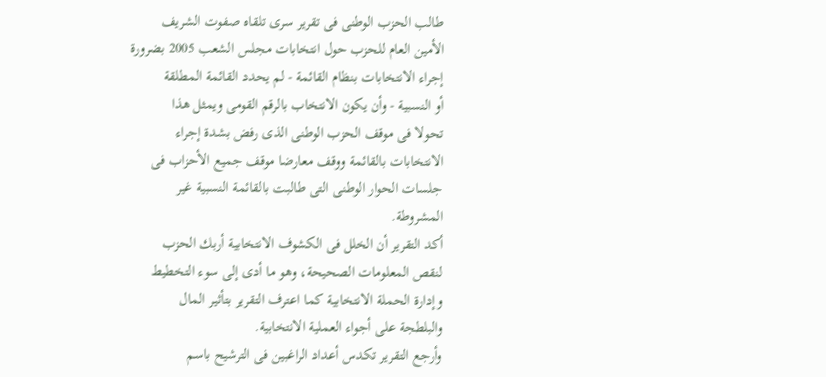طالب الحزب الوطنى فى تقرير سرى تلقاه صفوت الشريف
الأمين العام للحزب حول انتخابات مجلس الشعب 2005 بضرورة
إجراء الانتخابات بنظام القائمة - لم يحدد القائمة المطلقة
أو النسبية - وأن يكون الانتخاب بالرقم القومى ويمثل هذا
تحولا فى موقف الحزب الوطنى الذى رفض بشدة إجراء
الانتخابات بالقائمة ووقف معارضا موقف جميع الأحزاب فى
جلسات الحوار الوطنى التى طالبت بالقائمة النسبية غير
المشروطة.
أكد التقرير أن الخلل فى الكشوف الانتخابية أربك الحزب
لنقص المعلومات الصحيحة، وهو ما أدى إلى سوء التخطيط
وإدارة الحملة الانتخابية كما اعترف التقرير بتأثير المال
والبلطجة على أجواء العملية الانتخابية.
وأرجع التقرير تكدس أعداد الراغبين فى الترشيح باسم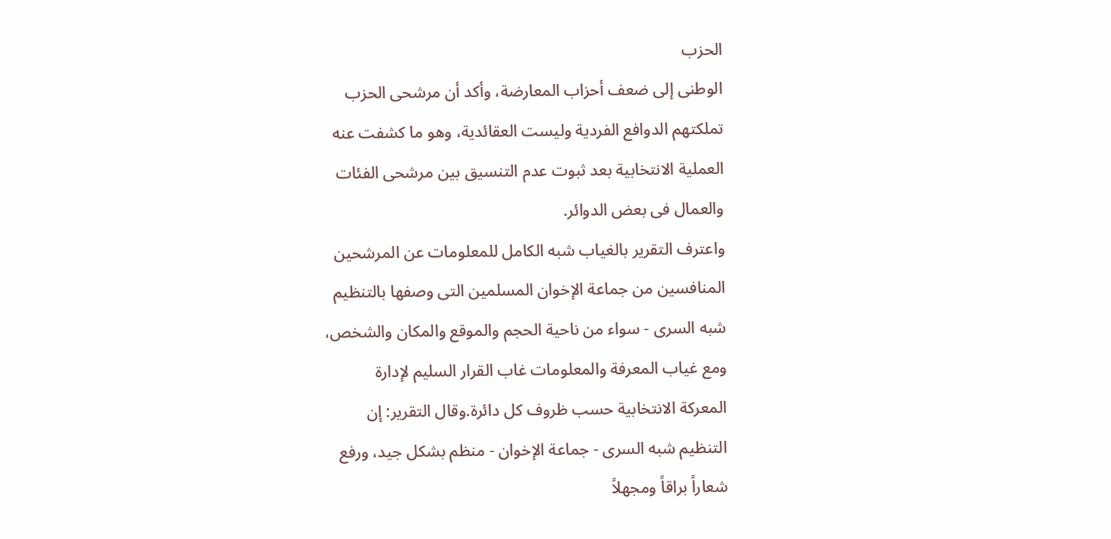الحزب
الوطنى إلى ضعف أحزاب المعارضة، وأكد أن مرشحى الحزب
تملكتهم الدوافع الفردية وليست العقائدية، وهو ما كشفت عنه
العملية الانتخابية بعد ثبوت عدم التنسيق بين مرشحى الفئات
والعمال فى بعض الدوائر.
واعترف التقرير بالغياب شبه الكامل للمعلومات عن المرشحين
المنافسين من جماعة الإخوان المسلمين التى وصفها بالتنظيم
شبه السرى - سواء من ناحية الحجم والموقع والمكان والشخص،
ومع غياب المعرفة والمعلومات غاب القرار السليم لإدارة
المعركة الانتخابية حسب ظروف كل دائرة.وقال التقرير: إن
التنظيم شبه السرى - جماعة الإخوان - منظم بشكل جيد، ورفع
شعاراً براقاً ومجهلاً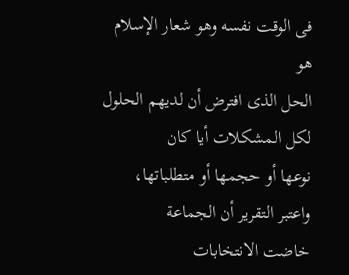فى الوقت نفسه وهو شعار الإسلام هو
الحل الذى افترض أن لديهم الحلول لكل المشكلات أيا كان
نوعها أو حجمها أو متطلباتها، واعتبر التقرير أن الجماعة
خاضت الانتخابات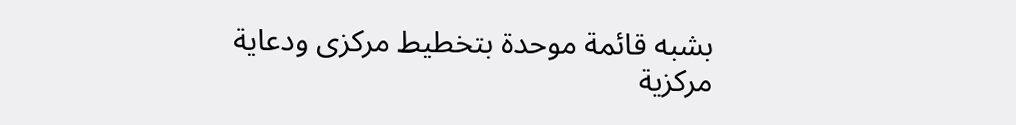بشبه قائمة موحدة بتخطيط مركزى ودعاية
مركزية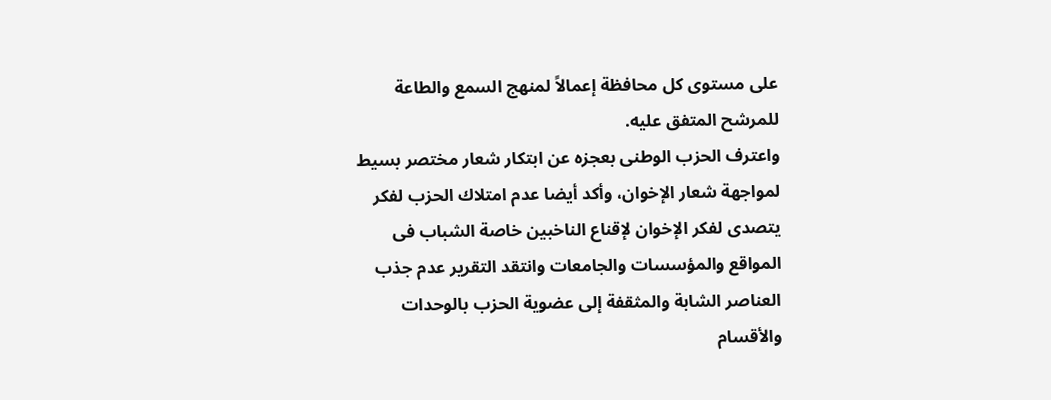على مستوى كل محافظة إعمالاً لمنهج السمع والطاعة
للمرشح المتفق عليه.
واعترف الحزب الوطنى بعجزه عن ابتكار شعار مختصر بسيط
لمواجهة شعار الإخوان، وأكد أيضا عدم امتلاك الحزب لفكر
يتصدى لفكر الإخوان لإقناع الناخبين خاصة الشباب فى
المواقع والمؤسسات والجامعات وانتقد التقرير عدم جذب
العناصر الشابة والمثقفة إلى عضوية الحزب بالوحدات
والأقسام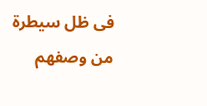فى ظل سيطرة من وصفهم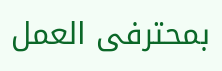بمحترفى العمل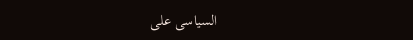السياسى على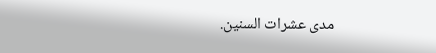مدى عشرات السنين.